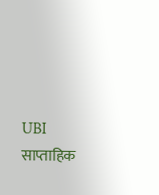UBI साप्ताहिक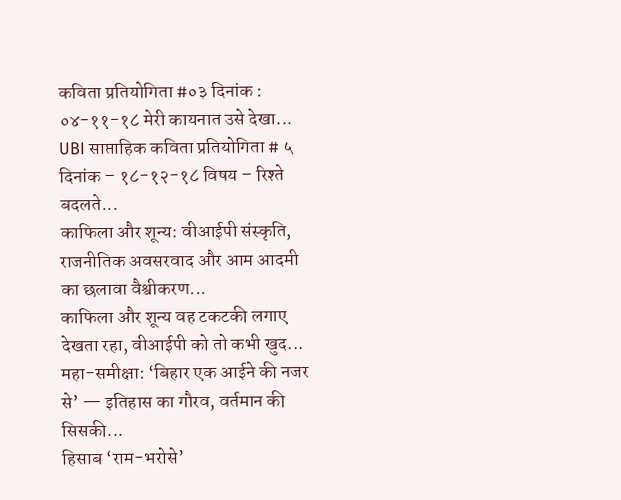कविता प्रतियोगिता #०३ दिनांक : ०४-११-१८ मेरी कायनात उसे देखा...
UBI साप्ताहिक कविता प्रतियोगिता # ५ दिनांक – १८-१२-१८ विषय – रिश्ते बदलते...
काफिला और शून्य: वीआईपी संस्कृति, राजनीतिक अवसरवाद और आम आदमी का छलावा वैश्वीकरण...
काफिला और शून्य वह टकटकी लगाए देखता रहा, वीआईपी को तो कभी खुद...
महा-समीक्षा: ‘बिहार एक आईने की नजर से’ — इतिहास का गौरव, वर्तमान की सिसकी...
हिसाब ‘राम-भरोसे’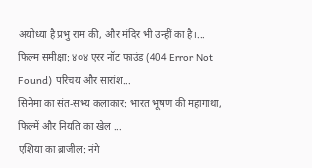अयोध्या है प्रभु राम की, और मंदिर भी उन्हीं का है।...
फिल्म समीक्षा: ४०४ एरर नॉट फाउंड (404 Error Not Found) परिचय और सारांश...
सिनेमा का संत-सभ्य कलाकार: भारत भूषण की महागाथा, फिल्में और नियति का खेल ...
एशिया का ब्राजील: नंगे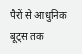पैरों से आधुनिक बूट्स तक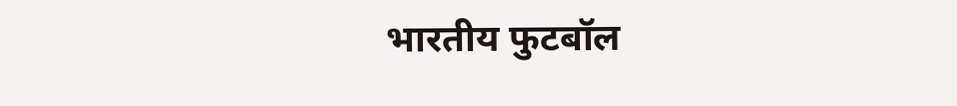भारतीय फुटबॉल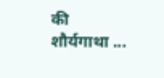की शौर्यगाथा ...